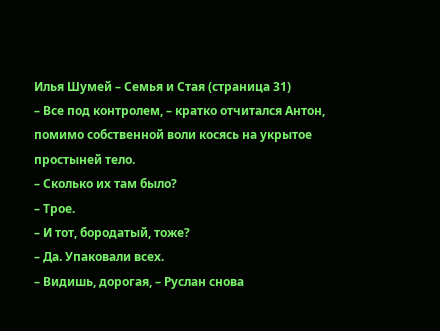Илья Шумей – Семья и Стая (страница 31)
– Все под контролем, – кратко отчитался Антон, помимо собственной воли косясь на укрытое простыней тело.
– Сколько их там было?
– Трое.
– И тот, бородатый, тоже?
– Да. Упаковали всех.
– Видишь, дорогая, – Руслан снова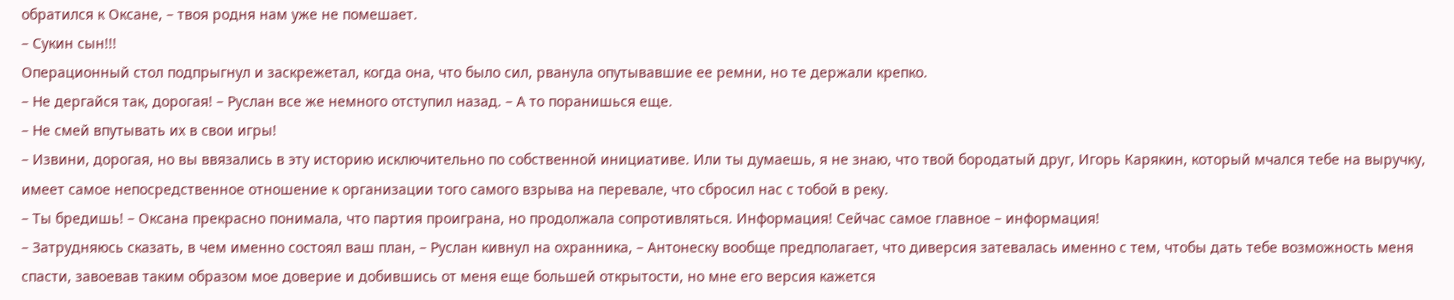обратился к Оксане, – твоя родня нам уже не помешает.
– Сукин сын!!!
Операционный стол подпрыгнул и заскрежетал, когда она, что было сил, рванула опутывавшие ее ремни, но те держали крепко.
– Не дергайся так, дорогая! – Руслан все же немного отступил назад. – А то поранишься еще.
– Не смей впутывать их в свои игры!
– Извини, дорогая, но вы ввязались в эту историю исключительно по собственной инициативе. Или ты думаешь, я не знаю, что твой бородатый друг, Игорь Карякин, который мчался тебе на выручку, имеет самое непосредственное отношение к организации того самого взрыва на перевале, что сбросил нас с тобой в реку.
– Ты бредишь! – Оксана прекрасно понимала, что партия проиграна, но продолжала сопротивляться. Информация! Сейчас самое главное – информация!
– Затрудняюсь сказать, в чем именно состоял ваш план, – Руслан кивнул на охранника, – Антонеску вообще предполагает, что диверсия затевалась именно с тем, чтобы дать тебе возможность меня спасти, завоевав таким образом мое доверие и добившись от меня еще большей открытости, но мне его версия кажется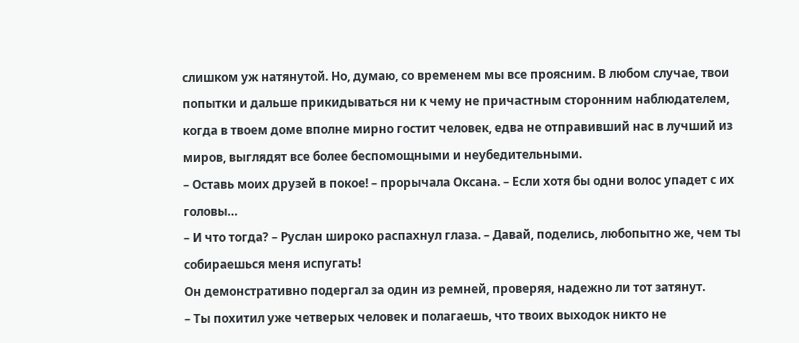слишком уж натянутой. Но, думаю, со временем мы все проясним. В любом случае, твои попытки и дальше прикидываться ни к чему не причастным сторонним наблюдателем, когда в твоем доме вполне мирно гостит человек, едва не отправивший нас в лучший из миров, выглядят все более беспомощными и неубедительными.
– Оставь моих друзей в покое! – прорычала Оксана. – Если хотя бы одни волос упадет с их головы…
– И что тогда? – Руслан широко распахнул глаза. – Давай, поделись, любопытно же, чем ты собираешься меня испугать!
Он демонстративно подергал за один из ремней, проверяя, надежно ли тот затянут.
– Ты похитил уже четверых человек и полагаешь, что твоих выходок никто не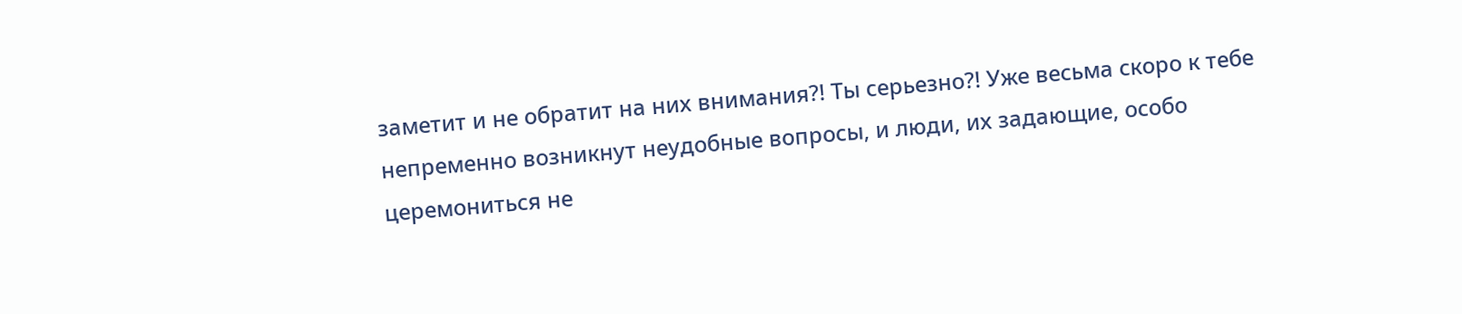заметит и не обратит на них внимания?! Ты серьезно?! Уже весьма скоро к тебе непременно возникнут неудобные вопросы, и люди, их задающие, особо церемониться не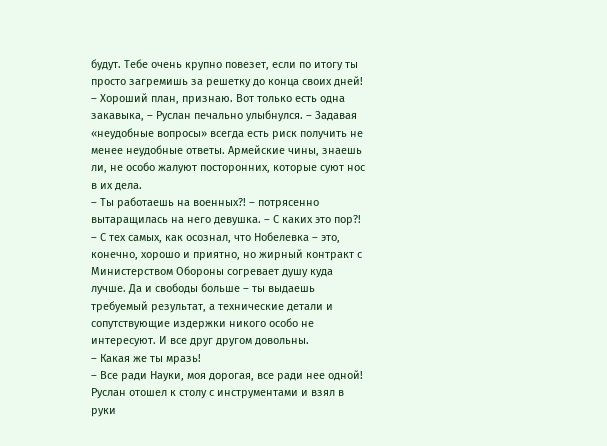будут. Тебе очень крупно повезет, если по итогу ты просто загремишь за решетку до конца своих дней!
– Хороший план, признаю. Вот только есть одна закавыка, – Руслан печально улыбнулся. – Задавая «неудобные вопросы» всегда есть риск получить не менее неудобные ответы. Армейские чины, знаешь ли, не особо жалуют посторонних, которые суют нос в их дела.
– Ты работаешь на военных?! – потрясенно вытаращилась на него девушка. – С каких это пор?!
– С тех самых, как осознал, что Нобелевка – это, конечно, хорошо и приятно, но жирный контракт с Министерством Обороны согревает душу куда лучше. Да и свободы больше – ты выдаешь требуемый результат, а технические детали и сопутствующие издержки никого особо не интересуют. И все друг другом довольны.
– Какая же ты мразь!
– Все ради Науки, моя дорогая, все ради нее одной!
Руслан отошел к столу с инструментами и взял в руки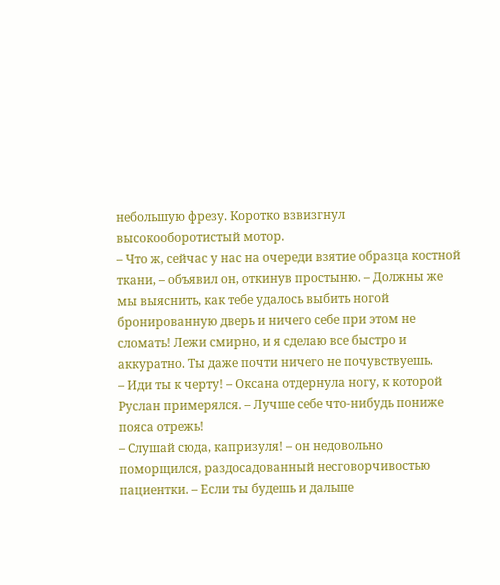небольшую фрезу. Коротко взвизгнул высокооборотистый мотор.
– Что ж, сейчас у нас на очереди взятие образца костной ткани, – объявил он, откинув простыню. – Должны же мы выяснить, как тебе удалось выбить ногой бронированную дверь и ничего себе при этом не сломать! Лежи смирно, и я сделаю все быстро и аккуратно. Ты даже почти ничего не почувствуешь.
– Иди ты к черту! – Оксана отдернула ногу, к которой Руслан примерялся. – Лучше себе что-нибудь пониже пояса отрежь!
– Слушай сюда, капризуля! – он недовольно поморщился, раздосадованный несговорчивостью пациентки. – Если ты будешь и дальше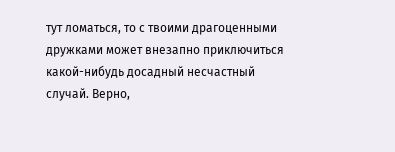тут ломаться, то с твоими драгоценными дружками может внезапно приключиться какой-нибудь досадный несчастный случай. Верно,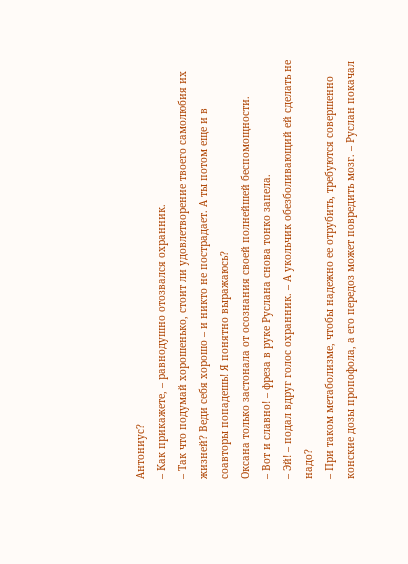Антониус?
– Как прикажете, – равнодушно отозвался охранник.
– Так что подумай хорошенько, стоит ли удовлетворение твоего самолюбия их жизней? Веди себя хорошо – и никто не пострадает. А ты потом еще и в соавторы попадешь! Я понятно выражаюсь?
Оксана только застонала от осознания своей полнейшей беспомощности.
– Вот и славно! – фреза в руке Руслана снова тонко запела.
– Эй! – подал вдруг голос охранник. – А укольчик обезболивающий ей сделать не надо?
– При таком метаболизме, чтобы надежно ее отрубить, требуются совершенно конские дозы пропофола, а его передоз может повредить мозг. – Руслан покачал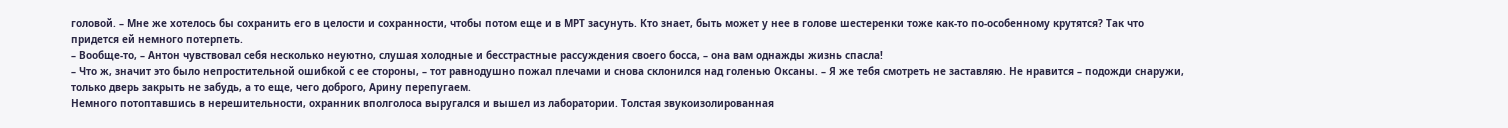головой. – Мне же хотелось бы сохранить его в целости и сохранности, чтобы потом еще и в МРТ засунуть. Кто знает, быть может у нее в голове шестеренки тоже как-то по-особенному крутятся? Так что придется ей немного потерпеть.
– Вообще-то, – Антон чувствовал себя несколько неуютно, слушая холодные и бесстрастные рассуждения своего босса, – она вам однажды жизнь спасла!
– Что ж, значит это было непростительной ошибкой с ее стороны, – тот равнодушно пожал плечами и снова склонился над голенью Оксаны. – Я же тебя смотреть не заставляю. Не нравится – подожди снаружи, только дверь закрыть не забудь, а то еще, чего доброго, Арину перепугаем.
Немного потоптавшись в нерешительности, охранник вполголоса выругался и вышел из лаборатории. Толстая звукоизолированная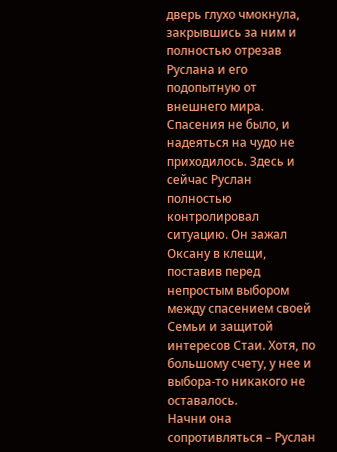дверь глухо чмокнула, закрывшись за ним и полностью отрезав Руслана и его подопытную от внешнего мира.
Спасения не было, и надеяться на чудо не приходилось. Здесь и сейчас Руслан полностью контролировал ситуацию. Он зажал Оксану в клещи, поставив перед непростым выбором между спасением своей Семьи и защитой интересов Стаи. Хотя, по большому счету, у нее и выбора-то никакого не оставалось.
Начни она сопротивляться – Руслан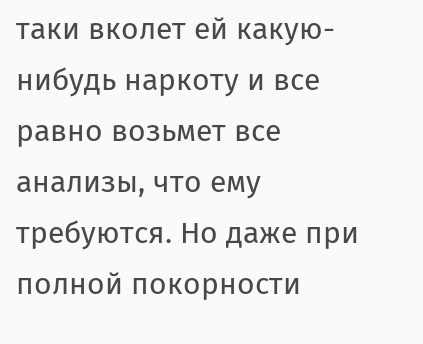таки вколет ей какую-нибудь наркоту и все равно возьмет все анализы, что ему требуются. Но даже при полной покорности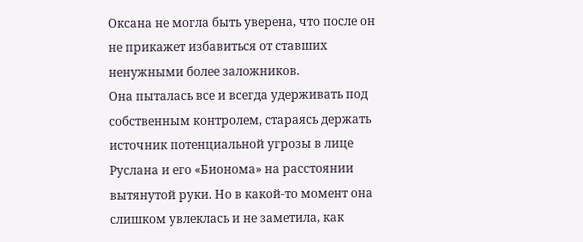Оксана не могла быть уверена, что после он не прикажет избавиться от ставших ненужными более заложников.
Она пыталась все и всегда удерживать под собственным контролем, стараясь держать источник потенциальной угрозы в лице Руслана и его «Бионома» на расстоянии вытянутой руки. Но в какой-то момент она слишком увлеклась и не заметила, как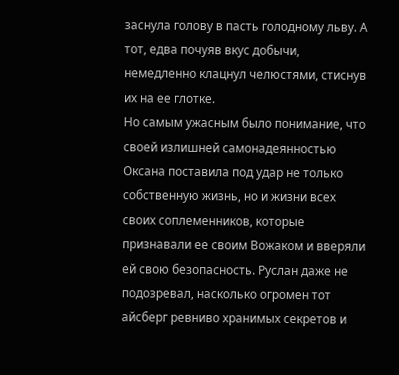заснула голову в пасть голодному льву. А тот, едва почуяв вкус добычи, немедленно клацнул челюстями, стиснув их на ее глотке.
Но самым ужасным было понимание, что своей излишней самонадеянностью Оксана поставила под удар не только собственную жизнь, но и жизни всех своих соплеменников, которые признавали ее своим Вожаком и вверяли ей свою безопасность. Руслан даже не подозревал, насколько огромен тот айсберг ревниво хранимых секретов и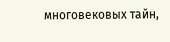многовековых тайн,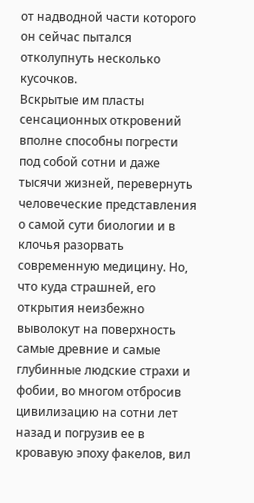от надводной части которого он сейчас пытался отколупнуть несколько кусочков.
Вскрытые им пласты сенсационных откровений вполне способны погрести под собой сотни и даже тысячи жизней, перевернуть человеческие представления о самой сути биологии и в клочья разорвать современную медицину. Но, что куда страшней, его открытия неизбежно выволокут на поверхность самые древние и самые глубинные людские страхи и фобии, во многом отбросив цивилизацию на сотни лет назад и погрузив ее в кровавую эпоху факелов, вил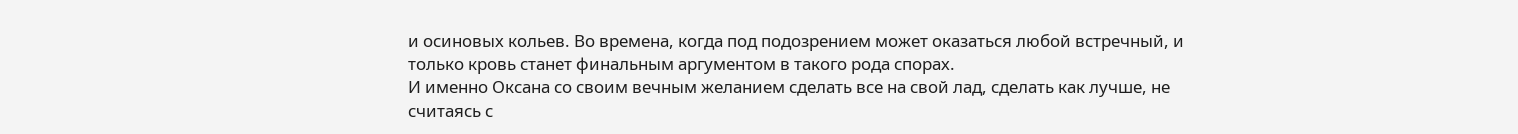и осиновых кольев. Во времена, когда под подозрением может оказаться любой встречный, и только кровь станет финальным аргументом в такого рода спорах.
И именно Оксана со своим вечным желанием сделать все на свой лад, сделать как лучше, не считаясь с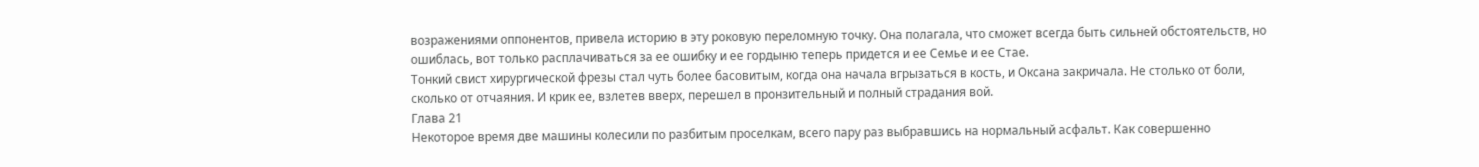возражениями оппонентов, привела историю в эту роковую переломную точку. Она полагала, что сможет всегда быть сильней обстоятельств, но ошиблась, вот только расплачиваться за ее ошибку и ее гордыню теперь придется и ее Семье и ее Стае.
Тонкий свист хирургической фрезы стал чуть более басовитым, когда она начала вгрызаться в кость, и Оксана закричала. Не столько от боли, сколько от отчаяния. И крик ее, взлетев вверх, перешел в пронзительный и полный страдания вой.
Глава 21
Некоторое время две машины колесили по разбитым проселкам, всего пару раз выбравшись на нормальный асфальт. Как совершенно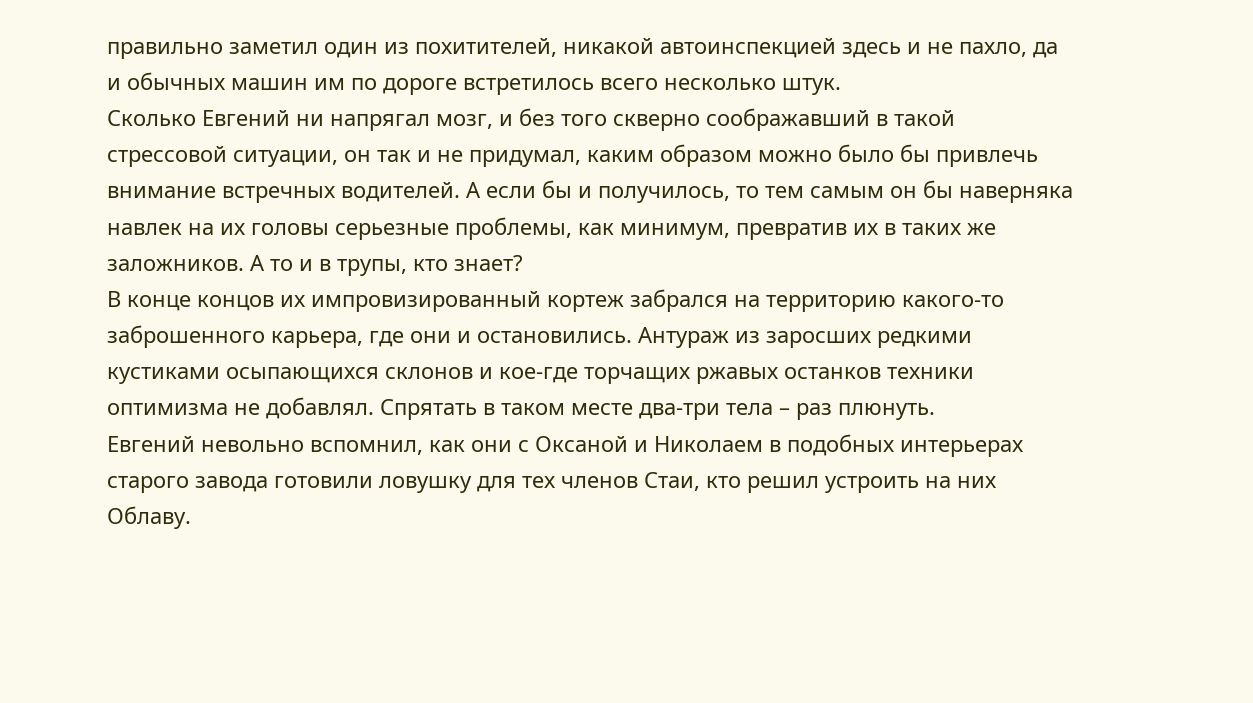правильно заметил один из похитителей, никакой автоинспекцией здесь и не пахло, да и обычных машин им по дороге встретилось всего несколько штук.
Сколько Евгений ни напрягал мозг, и без того скверно соображавший в такой стрессовой ситуации, он так и не придумал, каким образом можно было бы привлечь внимание встречных водителей. А если бы и получилось, то тем самым он бы наверняка навлек на их головы серьезные проблемы, как минимум, превратив их в таких же заложников. А то и в трупы, кто знает?
В конце концов их импровизированный кортеж забрался на территорию какого-то заброшенного карьера, где они и остановились. Антураж из заросших редкими кустиками осыпающихся склонов и кое-где торчащих ржавых останков техники оптимизма не добавлял. Спрятать в таком месте два-три тела – раз плюнуть.
Евгений невольно вспомнил, как они с Оксаной и Николаем в подобных интерьерах старого завода готовили ловушку для тех членов Стаи, кто решил устроить на них Облаву.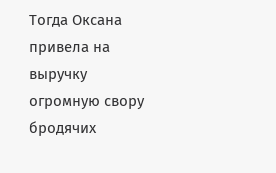Тогда Оксана привела на выручку огромную свору бродячих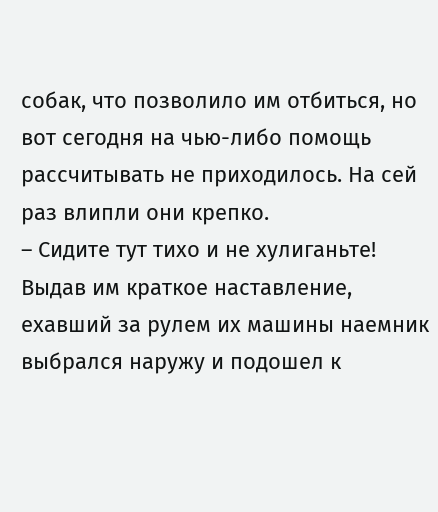собак, что позволило им отбиться, но вот сегодня на чью-либо помощь рассчитывать не приходилось. На сей раз влипли они крепко.
– Сидите тут тихо и не хулиганьте!
Выдав им краткое наставление, ехавший за рулем их машины наемник выбрался наружу и подошел к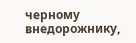черному внедорожнику,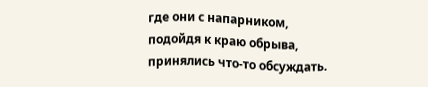где они с напарником, подойдя к краю обрыва, принялись что-то обсуждать.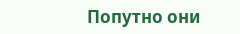Попутно они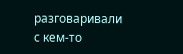разговаривали с кем-то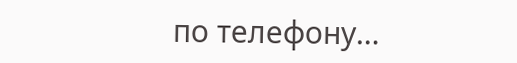по телефону…